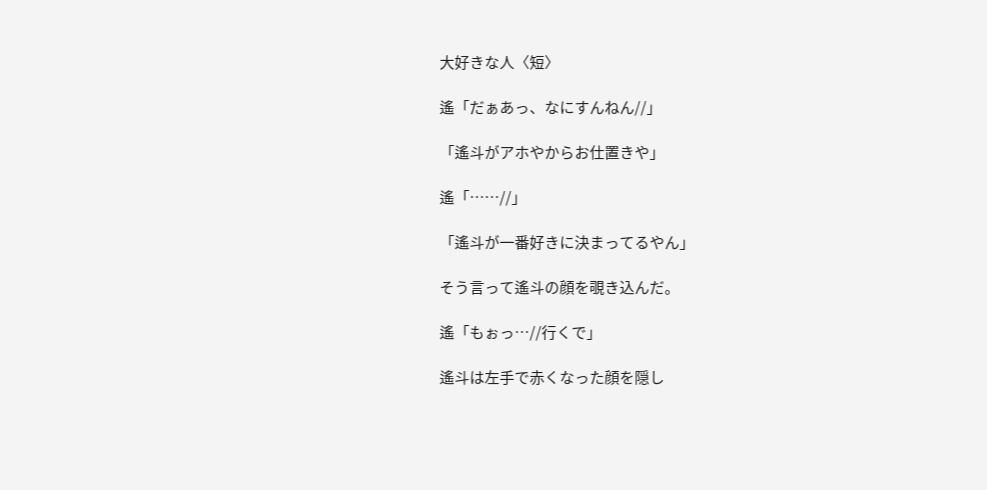大好きな人〈短〉

遙「だぁあっ、なにすんねん//」

「遙斗がアホやからお仕置きや」

遙「……//」

「遙斗が一番好きに決まってるやん」

そう言って遙斗の顔を覗き込んだ。

遙「もぉっ…//行くで」

遙斗は左手で赤くなった顔を隠し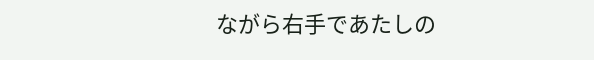ながら右手であたしの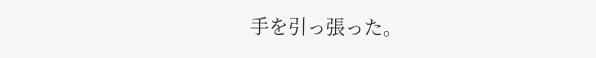手を引っ張った。